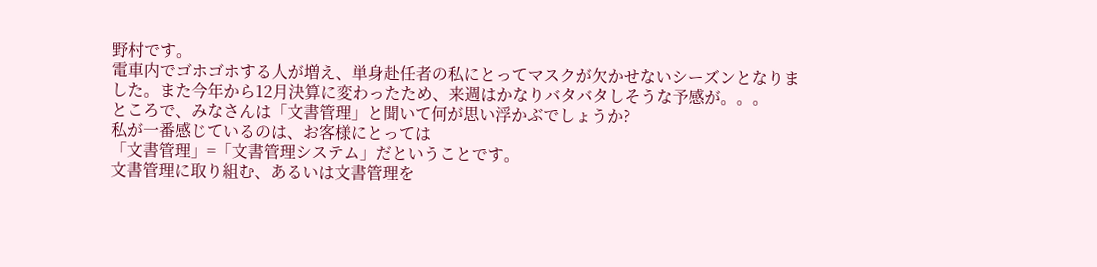野村です。
電車内でゴホゴホする人が増え、単身赴任者の私にとってマスクが欠かせないシーズンとなりました。また今年から12月決算に変わったため、来週はかなりバタバタしそうな予感が。。。
ところで、みなさんは「文書管理」と聞いて何が思い浮かぶでしょうか?
私が一番感じているのは、お客様にとっては
「文書管理」=「文書管理システム」だということです。
文書管理に取り組む、あるいは文書管理を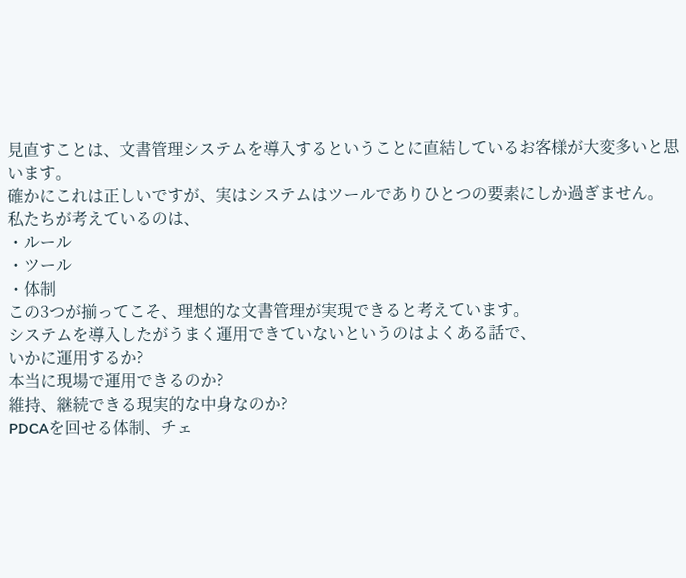見直すことは、文書管理システムを導入するということに直結しているお客様が大変多いと思います。
確かにこれは正しいですが、実はシステムはツールでありひとつの要素にしか過ぎません。
私たちが考えているのは、
・ルール
・ツール
・体制
この3つが揃ってこそ、理想的な文書管理が実現できると考えています。
システムを導入したがうまく運用できていないというのはよくある話で、
いかに運用するか?
本当に現場で運用できるのか?
維持、継続できる現実的な中身なのか?
PDCAを回せる体制、チェ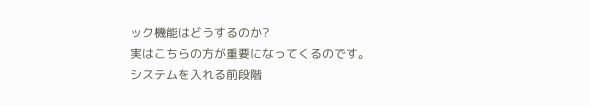ック機能はどうするのか?
実はこちらの方が重要になってくるのです。
システムを入れる前段階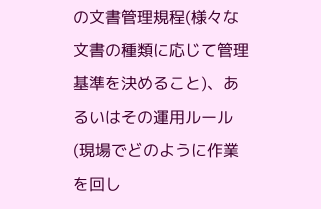の文書管理規程(様々な文書の種類に応じて管理基準を決めること)、あるいはその運用ルール(現場でどのように作業を回し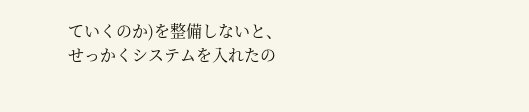ていくのか)を整備しないと、せっかくシステムを入れたの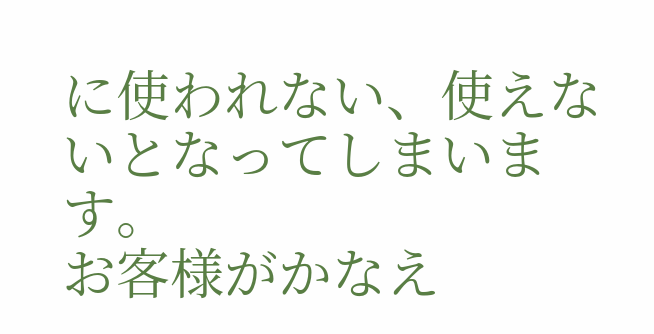に使われない、使えないとなってしまいます。
お客様がかなえ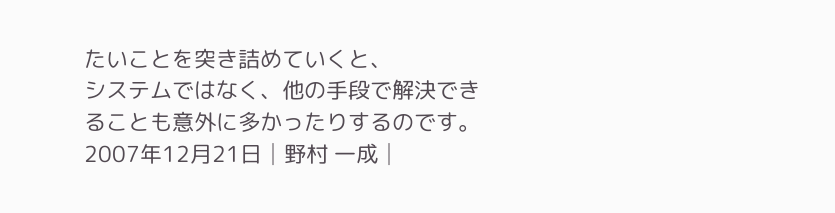たいことを突き詰めていくと、
システムではなく、他の手段で解決できることも意外に多かったりするのです。
2007年12月21日│野村 一成│